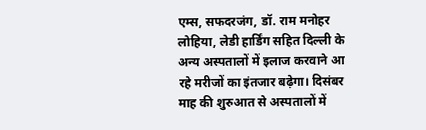एम्स, सफदरजंग, डॉ. राम मनोहर लोहिया, लेडी हार्डिंग सहित दिल्ली के अन्य अस्पतालों में इलाज करवाने आ रहे मरीजों का इंतजार बढ़ेगा। दिसंबर माह की शुरुआत से अस्पतालों में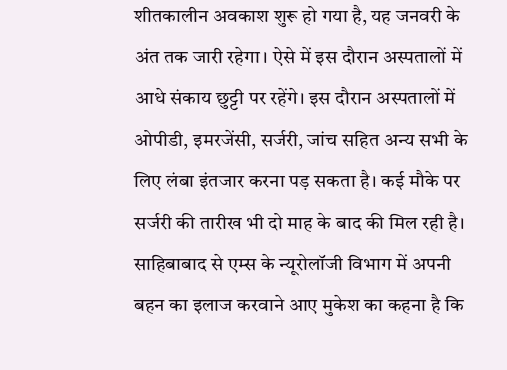शीतकालीन अवकाश शुरू हो गया है, यह जनवरी के अंत तक जारी रहेगा। ऐसे में इस दौरान अस्पतालों में आधे संकाय छुट्टी पर रहेंगे। इस दौरान अस्पतालों में ओपीडी, इमरजेंसी, सर्जरी, जांच सहित अन्य सभी के लिए लंबा इंतजार करना पड़ सकता है। कई मौके पर सर्जरी की तारीख भी दो माह के बाद की मिल रही है।
साहिबाबाद से एम्स के न्यूरोलॉजी विभाग में अपनी बहन का इलाज करवाने आए मुकेश का कहना है कि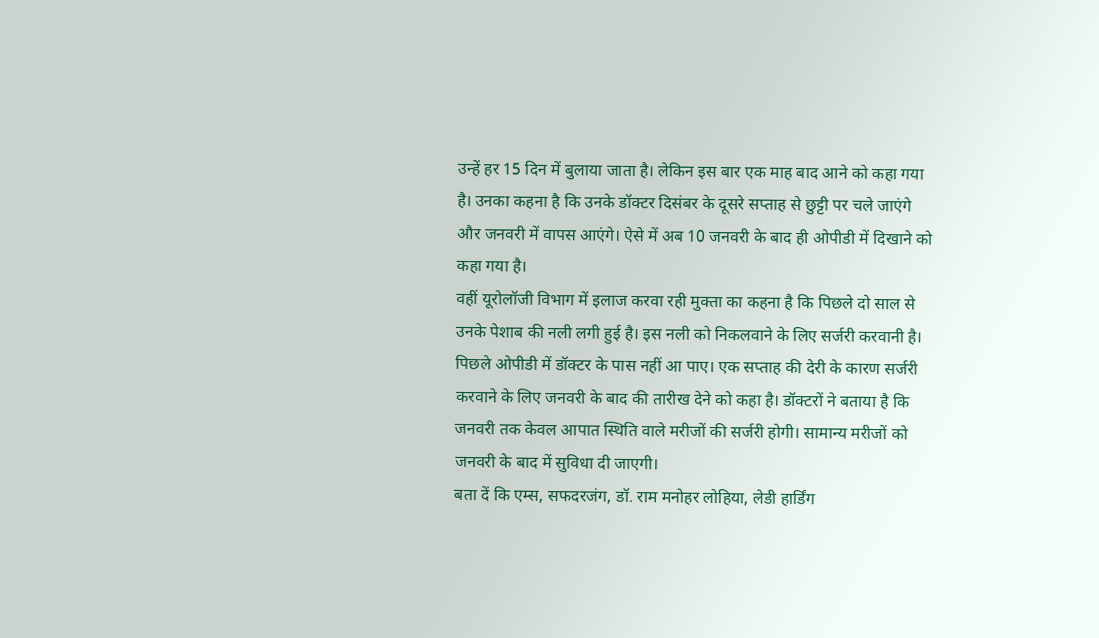उन्हें हर 15 दिन में बुलाया जाता है। लेकिन इस बार एक माह बाद आने को कहा गया है। उनका कहना है कि उनके डॉक्टर दिसंबर के दूसरे सप्ताह से छुट्टी पर चले जाएंगे और जनवरी में वापस आएंगे। ऐसे में अब 10 जनवरी के बाद ही ओपीडी में दिखाने को कहा गया है।
वहीं यूरोलॉजी विभाग में इलाज करवा रही मुक्ता का कहना है कि पिछले दो साल से उनके पेशाब की नली लगी हुई है। इस नली को निकलवाने के लिए सर्जरी करवानी है। पिछले ओपीडी में डॉक्टर के पास नहीं आ पाए। एक सप्ताह की देरी के कारण सर्जरी करवाने के लिए जनवरी के बाद की तारीख देने को कहा है। डॉक्टरों ने बताया है कि जनवरी तक केवल आपात स्थिति वाले मरीजों की सर्जरी होगी। सामान्य मरीजों को जनवरी के बाद में सुविधा दी जाएगी।
बता दें कि एम्स, सफदरजंग, डॉ. राम मनोहर लोहिया, लेडी हार्डिंग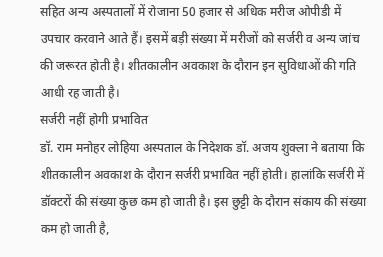सहित अन्य अस्पतालों में रोजाना 50 हजार से अधिक मरीज ओपीडी में उपचार करवाने आते हैं। इसमें बड़ी संख्या में मरीजों को सर्जरी व अन्य जांच की जरूरत होती है। शीतकालीन अवकाश के दौरान इन सुविधाओं की गति आधी रह जाती है।
सर्जरी नहीं होगी प्रभावित
डॉ. राम मनोहर लोहिया अस्पताल के निदेशक डॉ. अजय शुक्ला ने बताया कि शीतकालीन अवकाश के दौरान सर्जरी प्रभावित नहीं होती। हालांकि सर्जरी में डॉक्टरों की संख्या कुछ कम हो जाती है। इस छुट्टी के दौरान संकाय की संख्या कम हो जाती है,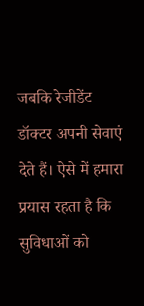जबकि रेजीडेंट डॉक्टर अपनी सेवाएं देते हैं। ऐसे में हमारा प्रयास रहता है कि सुविधाओं को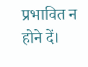प्रभावित न होने दें।